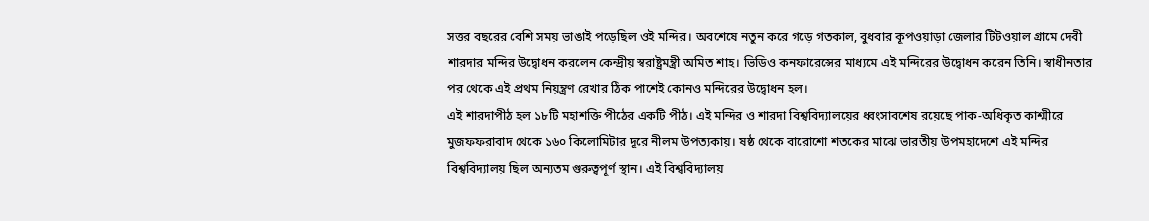সত্তর বছরের বেশি সময় ভাঙাই পড়েছিল ওই মন্দির। অবশেষে নতুন করে গড়ে গতকাল, বুধবার কূপওয়াড়া জেলার টিটওয়াল গ্রামে দেবী শারদার মন্দির উদ্বোধন করলেন কেন্দ্রীয় স্বরাষ্ট্রমন্ত্রী অমিত শাহ। ভিডিও কনফারেন্সের মাধ্যমে এই মন্দিরের উদ্বোধন করেন তিনি। স্বাধীনতার পর থেকে এই প্রথম নিয়ন্ত্রণ রেখার ঠিক পাশেই কোনও মন্দিরের উদ্বোধন হল।
এই শারদাপীঠ হল ১৮টি মহাশক্তি পীঠের একটি পীঠ। এই মন্দির ও শারদা বিশ্ববিদ্যালয়ের ধ্বংসাবশেষ রয়েছে পাক-অধিকৃত কাশ্মীরে মুজফফরাবাদ থেকে ১৬০ কিলোমিটার দূরে নীলম উপত্যকায়। ষষ্ঠ থেকে বারোশো শতকের মাঝে ভারতীয় উপমহাদেশে এই মন্দির বিশ্ববিদ্যালয় ছিল অন্যতম গুরুত্বপূর্ণ স্থান। এই বিশ্ববিদ্যালয়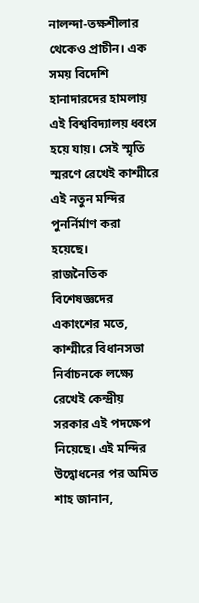নালন্দা-তক্ষশীলার থেকেও প্রাচীন। এক সময় বিদেশি হানাদারদের হামলায় এই বিশ্ববিদ্যালয় ধ্বংস হয়ে যায়। সেই স্মৃতি স্মরণে রেখেই কাশ্মীরে এই নতুন মন্দির পুনর্নির্মাণ করা হয়েছে।
রাজনৈতিক বিশেষজ্ঞদের একাংশের মতে, কাশ্মীরে বিধানসভা নির্বাচনকে লক্ষ্যে রেখেই কেন্দ্রীয় সরকার এই পদক্ষেপ নিয়েছে। এই মন্দির উদ্বোধনের পর অমিত শাহ জানান,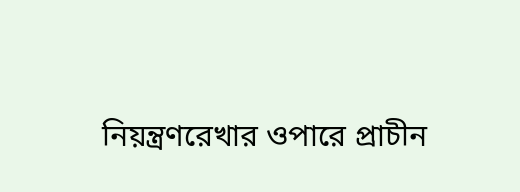নিয়ন্ত্রণরেখার ওপারে প্রাচীন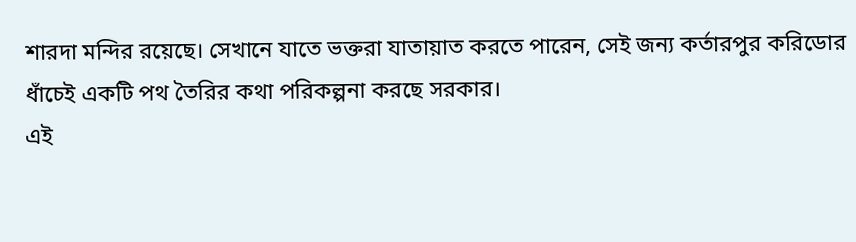শারদা মন্দির রয়েছে। সেখানে যাতে ভক্তরা যাতায়াত করতে পারেন, সেই জন্য কর্তারপুর করিডোর ধাঁচেই একটি পথ তৈরির কথা পরিকল্পনা করছে সরকার।
এই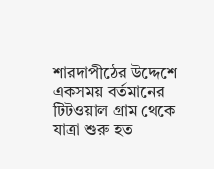শারদাপীঠের উদ্দেশে একসময় বর্তমানের টিটওয়াল গ্রাম থেকে যাত্রা শুরু হত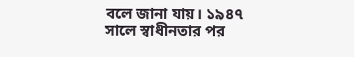বলে জানা যায়। ১৯৪৭ সালে স্বাধীনতার পর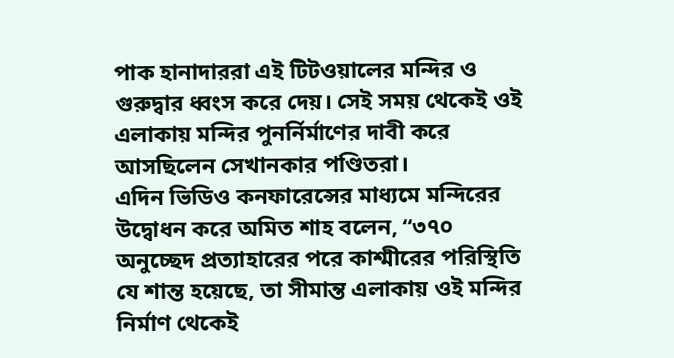পাক হানাদাররা এই টিটওয়ালের মন্দির ও গুরুদ্বার ধ্বংস করে দেয়। সেই সময় থেকেই ওই এলাকায় মন্দির পুনর্নির্মাণের দাবী করে আসছিলেন সেখানকার পণ্ডিতরা।
এদিন ভিডিও কনফারেন্সের মাধ্যমে মন্দিরের উদ্বোধন করে অমিত শাহ বলেন, “৩৭০ অনুচ্ছেদ প্রত্যাহারের পরে কাশ্মীরের পরিস্থিতি যে শান্ত হয়েছে, তা সীমান্ত এলাকায় ওই মন্দির নির্মাণ থেকেই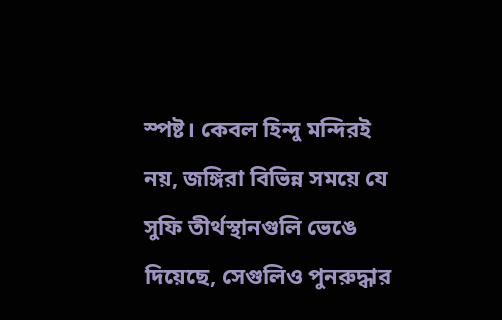স্পষ্ট। কেবল হিন্দু মন্দিরই নয়, জঙ্গিরা বিভিন্ন সময়ে যে সুফি তীর্থস্থানগুলি ভেঙে দিয়েছে, সেগুলিও পুনরুদ্ধার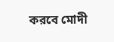করবে মোদী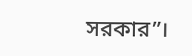সরকার”।